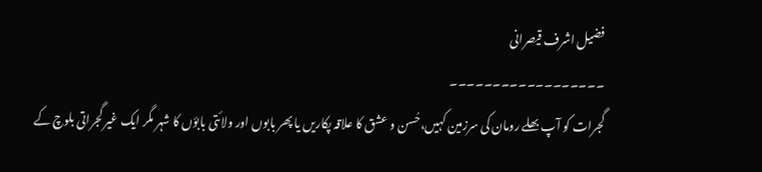فضیل اشرف قیصرانی
۔۔۔۔۔۔۔۔۔۔۔۔۔۔۔۔۔۔
گجرات کو آپ بھلے رومان کی سرزمین کہیں،حُسن و عشق کا علاقہ پکاریں یا پھر بابوں اور ولائتی بابؤں کا شہر مگر ایک غیر گجراتی بلوچ کے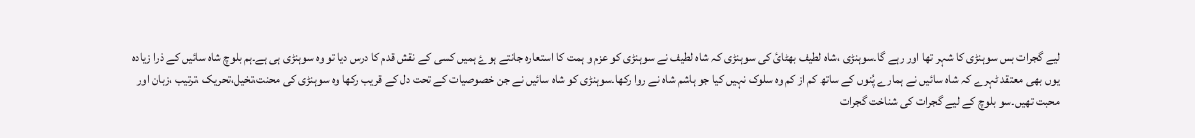لیے گجرات بس سوہنڑی کا شہر تھا اور رہے گا۔سوہنڑی ،شاہ لطیف بھٹائ کی سوہنڑی کہ شاہ لطیف نے سوہنڑی کو عزم و ہمت کا استعارہ جانتے ہوۓ ہمیں کسی کے نقش قدم کا درس دیا تو وہ سوہنڑی ہی ہے۔ہم بلوچ شاہ سائیں کے ذرا زیادہ یوں بھی معتقد ٹہرے کہ شاہ سائیں نے ہمارے پُنوں کے ساتھ کم از کم وہ سلوک نہیں کیا جو ہاشم شاہ نے روا رکھا۔سوہنڑی کو شاہ سائیں نے جن خصوصیات کے تحت دل کے قریب رکھا وہ سوہنڑی کی محنت،تخیل،تحریک ،ترتیب ،زبان اور محبت تھیں۔سو بلوچ کے لیے گجرات کی شناخت گجرات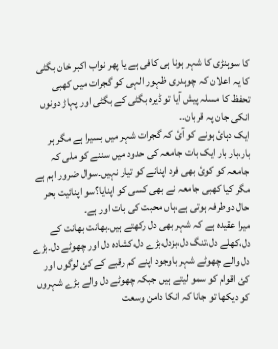کا سوہنڑی کا شہر ہونا ہی کافی ہے یا پھر نواب اکبر خان بگٹی کا یہ اعلان کہ چوہدری ظہور الہی کو گجرات میں کھبی تحفظ کا مسلہ پیش آیا تو ڈیرہ بگٹی کے بگٹی اور پہاڑ دونوں انکی جان پہ قربان۔۔
ایک دہائ ہونے کو آئ کہ گجرات شہر میں بسیرا ہے مگر ہر بار،بار بار ایک بات جامعہ کی حدود میں سننے کو ملی کہ جامعہ کو کوئ بھی فرد اپنانے کو تیار نہیں۔سوال ضرور اہم ہے مگر کیا کھبی جامعہ نے بھی کسی کو اپنایا؟سو اپنائیت بحر حال دوطرفہ ہوتی ہے،ہاں محبت کی بات اور ہے۔
میرا عقیدہ ہے کہ شہر بھی دل رکھتے ہیں۔بھانت بھانت کے دل،کھلے دل،تنگ دل،بزدل،بڑے دل،کشادہ دل اور چھوٹے دل۔بڑے دل والے چھوٹے شہر باوجود اپنے کم رقبے کے کئ لوگوں اور کئ اقوام کو سمو لیتے ہیں جبکہ چھوٹے دل والے بڑے شہروں کو دیکھا تو جانا کہ انکا دامن وسعت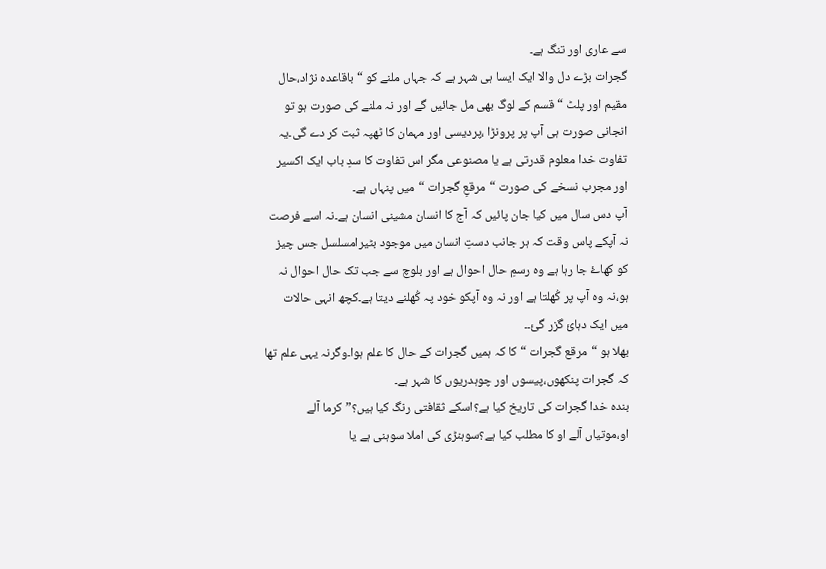سے عاری اور تنگ ہے۔
گجرات بڑے دل والا ایک ایسا ہی شہر ہے کہ جہاں ملنے کو “باقاعدہ نژاد،حال مقیم اور پلٹ “ قسم کے لوگ بھی مل جائیں گے اور نہ ملنے کی صورت ہو تو انجانی صورت ہی آپ پر پرونڑا ،پردیسی اور مہمان کا ٹھپہ ثبت کر دے گی۔یہ تفاوت خدا معلوم قدرتی ہے یا مصنوعی مگر اس تفاوت کا سدِ باب ایک اکسیر اور مجرب نسخے کی صورت “مرقعِ گجرات “میں پنہاں ہے۔
آپ دس سال میں کیا جان پائیں کہ آج کا انسان مشینی انسان ہے۔نہ اسے فرصت نہ آپکے پاس وقت کہ ہر جانب دستِ انسان میں موجود بٹیرامسلسل جس چیز کو کھاۓ جا رہا ہے وہ رسمِ حال احوال ہے اور بلوچ سے جب تک حال احوال نہ ہو،نہ وہ آپ پر کُھلتا ہے اور نہ وہ آپکو خود پہ کُھلنے دیتا ہے۔کچھ انہی حالات میں ایک دہائ گزر گئ۔۔
بھلا ہو “مرقع گجرات “کا کہ ہمیں گجرات کے حال کا علم ہوا۔وگرنہ یہی علم تھا کہ گجرات پنکھوں،پیسوں اور چوہدریوں کا شہر ہے۔
بندہ خدا گجرات کی تاریخ کیا ہے؟اسکے ثقافتی رنگ کیا ہیں؟”کرما آلے او،موتیاں آلے او کا مطلب کیا ہے؟سوہنڑی کی املا سوہنی ہے یا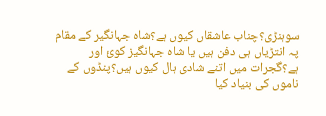سوہنڑی؟چناب عاشقاں کیوں ہے؟شاہ جہانگیر کے مقام پہ انتڑیاں ہی دفن ہیں یا شاہ جہانگیز کوئ اور ہے؟گجرات میں اتنے شادی ہال کیوں ہیں؟پنڈوں کے ناموں کی بنیاد کیا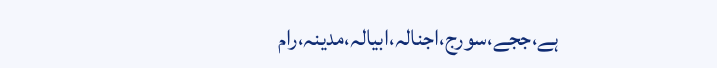ہے،ججے،سورج،اجنالہ،ابیالہ،مدینہ،رام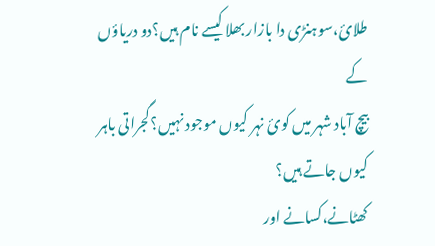طلائ،سوہنڑی دا بازار بھلا کیسے نام ہیں؟دو دریاؤں کے
بیچ آباد شہر میں کوئ نہر کیوں موجود نہیں؟گجراتی باہر کیوں جاتے ہیں؟
کھٹانے،کسانے اور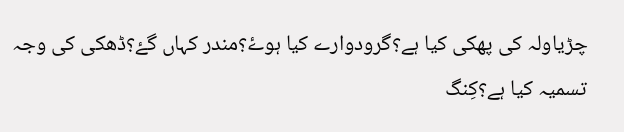چڑیاولہ کی پھکی کیا ہے؟گرودوارے کیا ہوۓ؟مندر کہاں گۓ؟ڈھکی کی وجہ تسمیہ کیا ہے؟کِنگ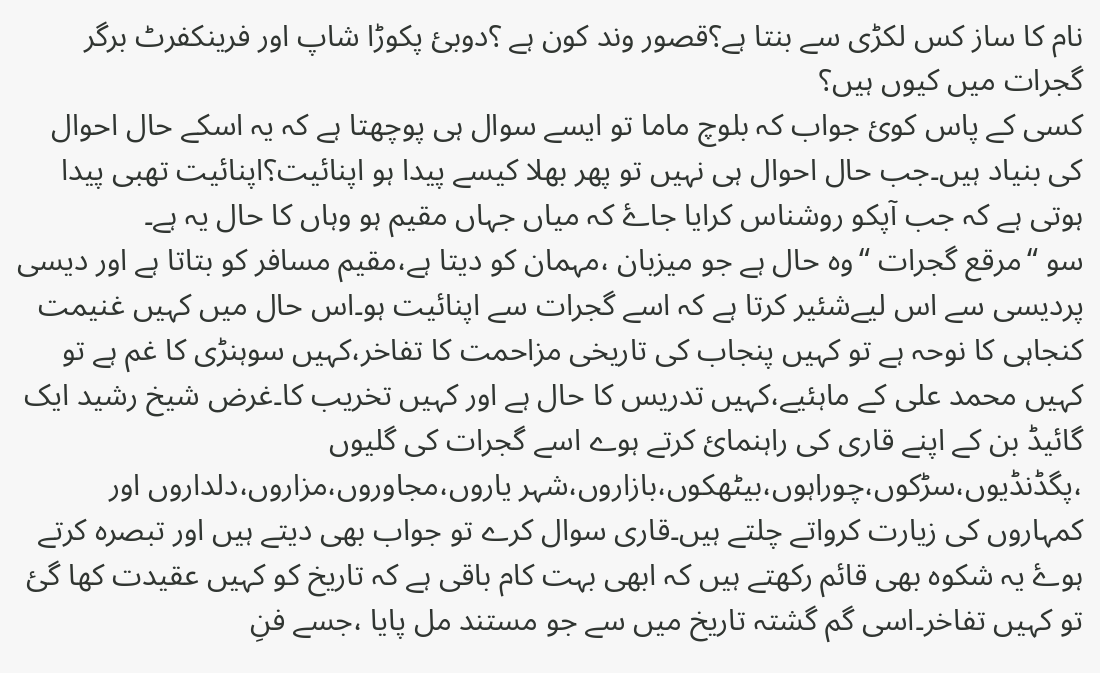نام کا ساز کس لکڑی سے بنتا ہے؟قصور وند کون ہے ؟دوبئ پکوڑا شاپ اور فرینکفرٹ برگر گجرات میں کیوں ہیں؟
کسی کے پاس کوئ جواب کہ بلوچ ماما تو ایسے سوال ہی پوچھتا ہے کہ یہ اسکے حال احوال کی بنیاد ہیں۔جب حال احوال ہی نہیں تو پھر بھلا کیسے پیدا ہو اپنائیت؟اپنائیت تھبی پیدا ہوتی ہے کہ جب آپکو روشناس کرایا جاۓ کہ میاں جہاں مقیم ہو وہاں کا حال یہ ہے۔
سو “مرقع گجرات “وہ حال ہے جو میزبان ،مہمان کو دیتا ہے،مقیم مسافر کو بتاتا ہے اور دیسی پردیسی سے اس لیےشئیر کرتا ہے کہ اسے گجرات سے اپنائیت ہو۔اس حال میں کہیں غنیمت کنجاہی کا نوحہ ہے تو کہیں پنجاب کی تاریخی مزاحمت کا تفاخر،کہیں سوہنڑی کا غم ہے تو کہیں محمد علی کے ماہئیے،کہیں تدریس کا حال ہے اور کہیں تخریب کا۔غرض شیخ رشید ایک گائیڈ بن کے اپنے قاری کی راہنمائ کرتے ہوے اسے گجرات کی گلیوں ،پگڈنڈیوں،سڑکوں،چوراہوں،بیٹھکوں،بازاروں،شہر یاروں،مجاوروں،مزاروں،دلداروں اور کمہاروں کی زیارت کرواتے چلتے ہیں۔قاری سوال کرے تو جواب بھی دیتے ہیں اور تبصرہ کرتے ہوۓ یہ شکوہ بھی قائم رکھتے ہیں کہ ابھی بہت کام باقی ہے کہ تاریخ کو کہیں عقیدت کھا گئ تو کہیں تفاخر۔اسی گم گشتہ تاریخ میں سے جو مستند مل پایا ،جسے فنِ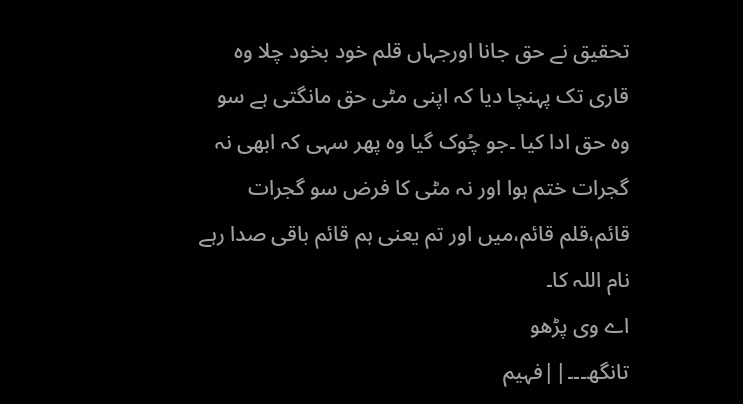تحقیق نے حق جانا اورجہاں قلم خود بخود چلا وہ قاری تک پہنچا دیا کہ اپنی مٹی حق مانگتی ہے سو وہ حق ادا کیا ۔جو چُوک گیا وہ پھر سہی کہ ابھی نہ گجرات ختم ہوا اور نہ مٹی کا فرض سو گجرات قائم،قلم قائم،میں اور تم یعنی ہم قائم باقی صدا رہے نام اللہ کا۔
اے وی پڑھو
تانگھ۔۔۔||فہیم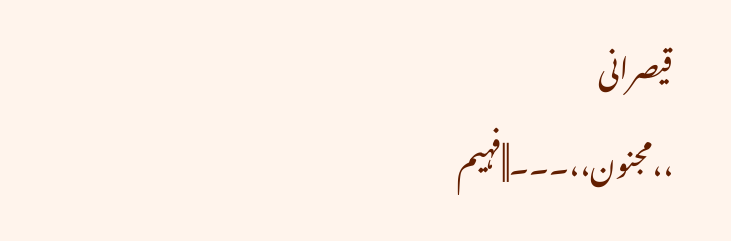قیصرانی
،،مجنون،،۔۔۔||فہیم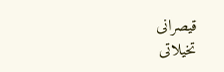قیصرانی
تخیلاتی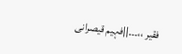فقیر ،،۔۔۔||فہیم قیصرانی